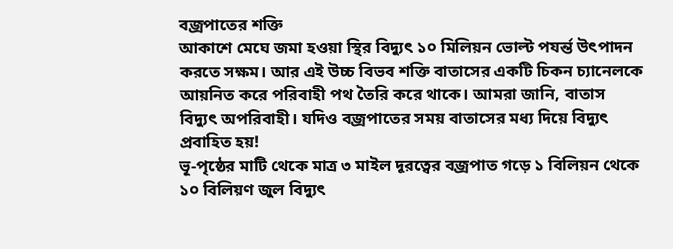বজ্রপাতের শক্তি
আকাশে মেঘে জমা হওয়া স্থির বিদ্যুৎ ১০ মিলিয়ন ভোল্ট পযর্ন্ত উৎপাদন করতে সক্ষম। আর এই উচ্চ বিভব শক্তি বাতাসের একটি চিকন চ্যানেলকে আয়নিত করে পরিবাহী পথ তৈরি করে থাকে। আমরা জানি, বাতাস বিদ্যুৎ অপরিবাহী। যদিও বজ্রপাতের সময় বাতাসের মধ্য দিয়ে বিদ্যুৎ প্রবাহিত হয়!
ভূ-পৃষ্ঠের মাটি থেকে মাত্র ৩ মাইল দূরত্বের বজ্রপাত গড়ে ১ বিলিয়ন থেকে ১০ বিলিয়ণ জুল বিদ্যুৎ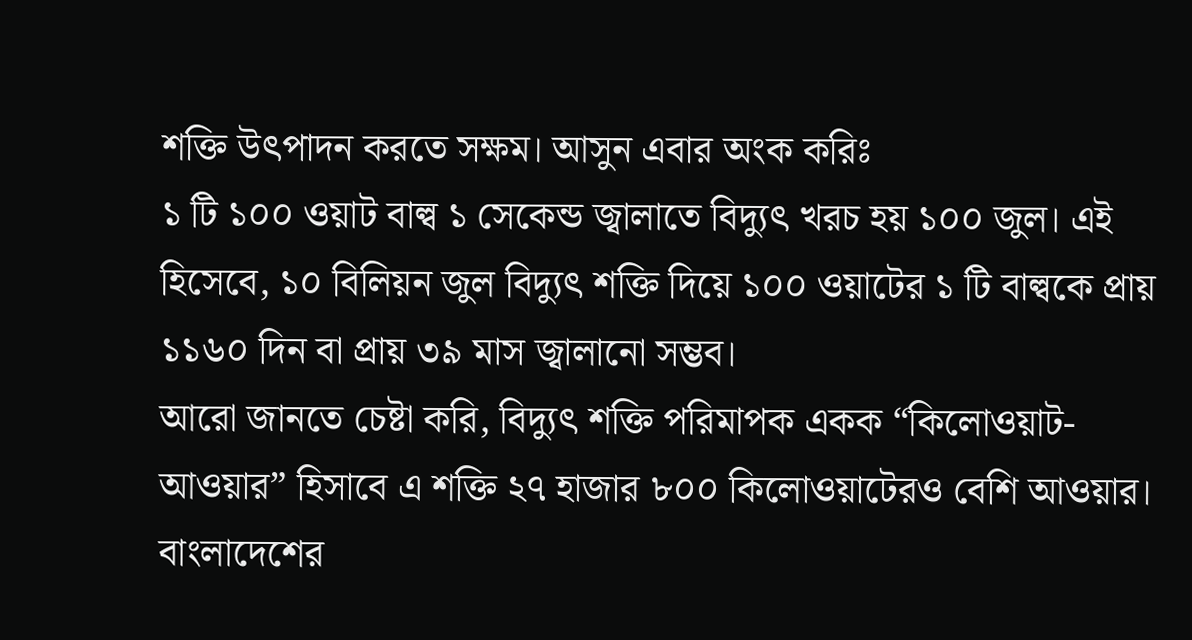শক্তি উৎপাদন করতে সক্ষম। আসুন এবার অংক করিঃ
১ টি ১০০ ওয়াট বাল্ব ১ সেকেন্ড জ্বালাতে বিদ্যুৎ খরচ হয় ১০০ জুল। এই হিসেবে, ১০ বিলিয়ন জুল বিদ্যুৎ শক্তি দিয়ে ১০০ ওয়াটের ১ টি বাল্বকে প্রায় ১১৬০ দিন বা প্রায় ৩৯ মাস জ্বালানো সম্ভব।
আরো জানতে চেষ্টা করি, বিদ্যুৎ শক্তি পরিমাপক একক “কিলোওয়াট-আওয়ার” হিসাবে এ শক্তি ২৭ হাজার ৮০০ কিলোওয়াটেরও বেশি আওয়ার। বাংলাদেশের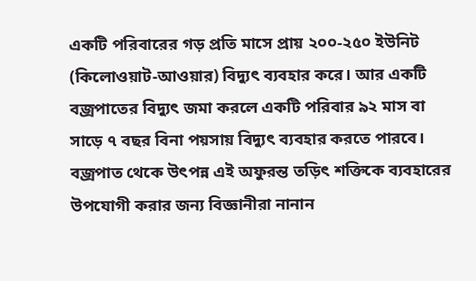একটি পরিবারের গড় প্রতি মাসে প্রায় ২০০-২৫০ ইউনিট (কিলোওয়াট-আওয়ার) বিদ্যুৎ ব্যবহার করে। আর একটি বজ্রপাতের বিদ্যুৎ জমা করলে একটি পরিবার ৯২ মাস বা সাড়ে ৭ বছর বিনা পয়সায় বিদ্যুৎ ব্যবহার করতে পারবে।
বজ্রপাত থেকে উৎপন্ন এই অফুরন্ত তড়িৎ শক্তিকে ব্যবহারের উপযোগী করার জন্য বিজ্ঞানীরা নানান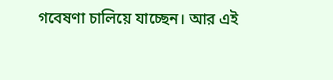গবেষণা চালিয়ে যাচ্ছেন। আর এই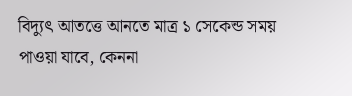বিদ্যুৎ আতত্তে আনতে মাত্র ১ সেকেন্ড সময় পাওয়া যাবে, কেননা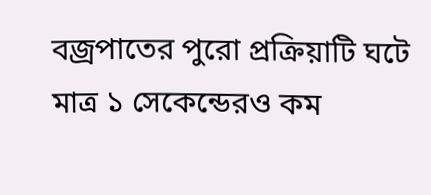বজ্রপাতের পুরো প্রক্রিয়াটি ঘটে মাত্র ১ সেকেন্ডেরও কম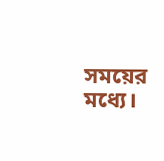সময়ের মধ্যে।